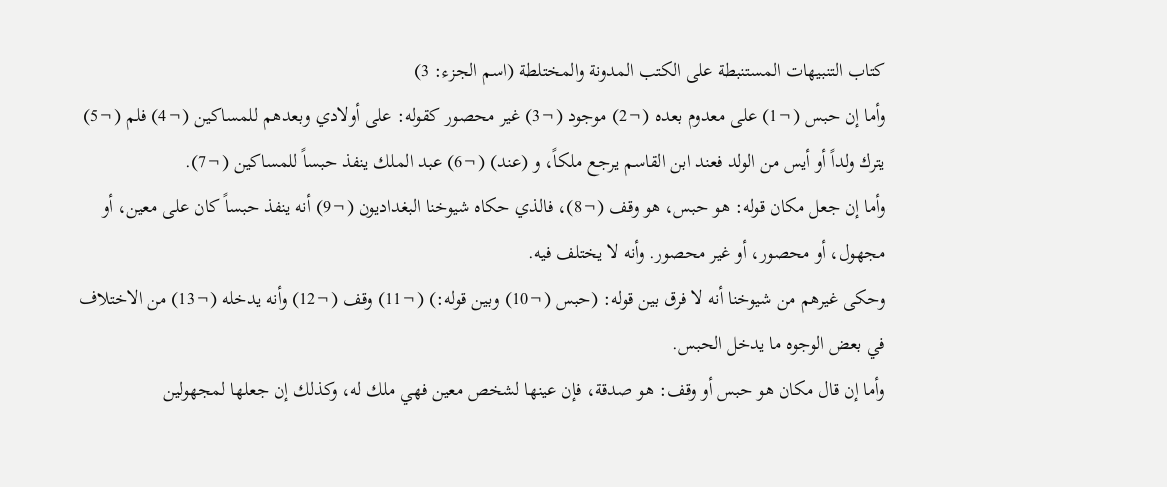كتاب التنبيهات المستنبطة على الكتب المدونة والمختلطة (اسم الجزء: 3)
وأما إن حبس (¬1) على معدوم بعده (¬2) موجود (¬3) غير محصور كقوله: على أولادي وبعدهم للمساكين (¬4) فلم (¬5) يترك ولداً أو أيس من الولد فعند ابن القاسم يرجع ملكاً، و (عند) (¬6) عبد الملك ينفذ حبساً للمساكين (¬7).
وأما إن جعل مكان قوله: هو حبس، هو وقف (¬8)، فالذي حكاه شيوخنا البغداديون (¬9) أنه ينفذ حبساً كان على معين، أو مجهول، أو محصور، أو غير محصور. وأنه لا يختلف فيه.
وحكى غيرهم من شيوخنا أنه لا فرق بين قوله: (حبس (¬10) وبين قوله:) (¬11) وقف (¬12) وأنه يدخله (¬13) من الاختلاف في بعض الوجوه ما يدخل الحبس.
وأما إن قال مكان هو حبس أو وقف: هو صدقة، فإن عينها لشخص معين فهي ملك له، وكذلك إن جعلها لمجهولين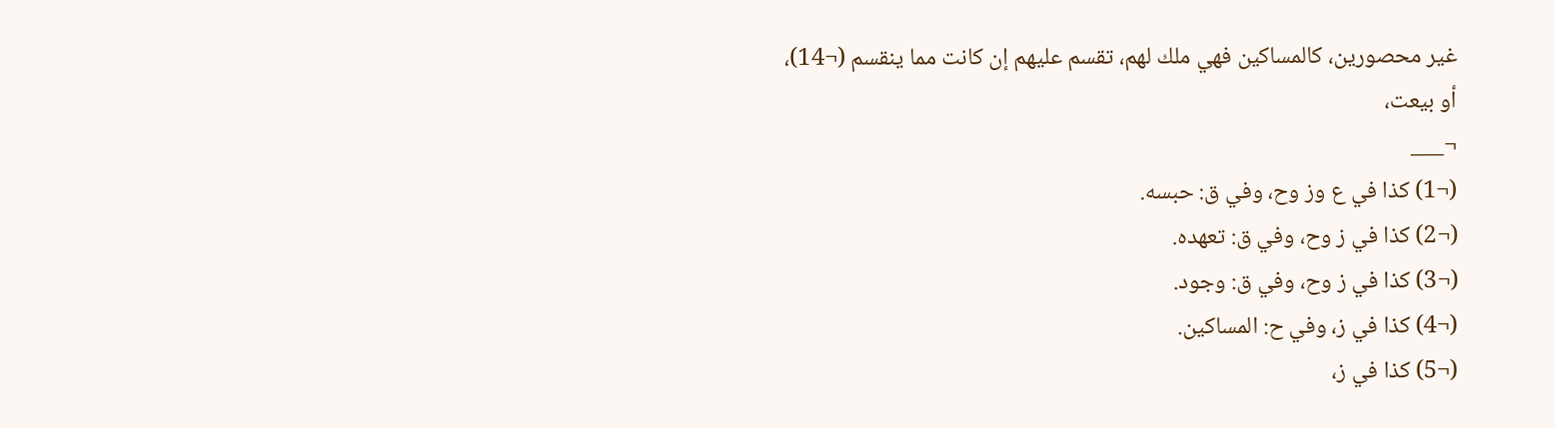غير محصورين، كالمساكين فهي ملك لهم، تقسم عليهم إن كانت مما ينقسم (¬14)، أو بيعت،
¬___
(¬1) كذا في ع وز وح، وفي ق: حبسه.
(¬2) كذا في ز وح، وفي ق: تعهده.
(¬3) كذا في ز وح، وفي ق: وجود.
(¬4) كذا في ز، وفي ح: المساكين.
(¬5) كذا في ز،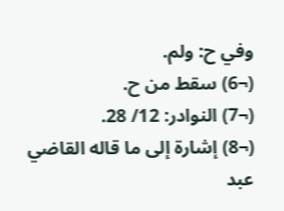وفي ح: ولم.
(¬6) سقط من ح.
(¬7) النوادر: 12/ 28.
(¬8) إشارة إلى ما قاله القاضي عبد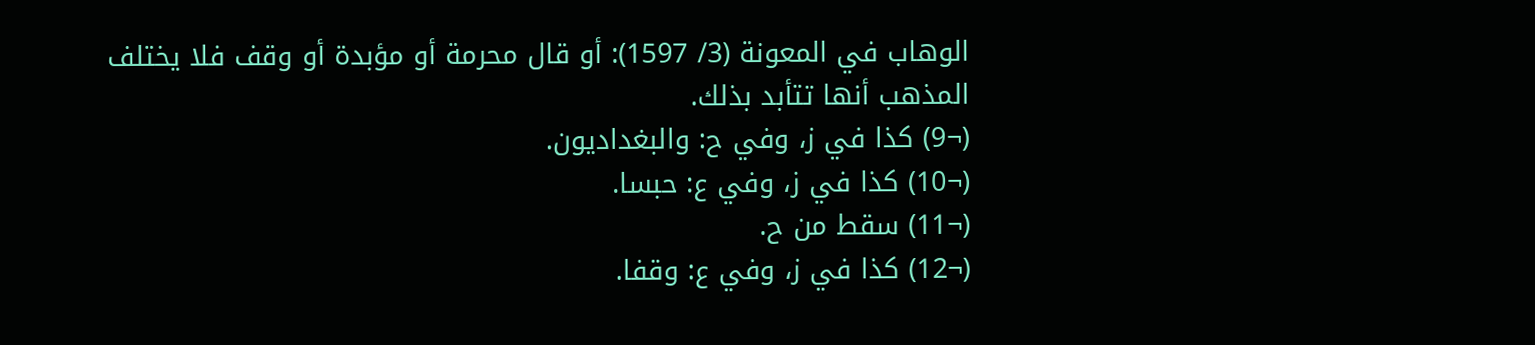الوهاب في المعونة (3/ 1597): أو قال محرمة أو مؤبدة أو وقف فلا يختلف المذهب أنها تتأبد بذلك.
(¬9) كذا في ز، وفي ح: والبغداديون.
(¬10) كذا في ز، وفي ع: حبسا.
(¬11) سقط من ح.
(¬12) كذا في ز، وفي ع: وقفا.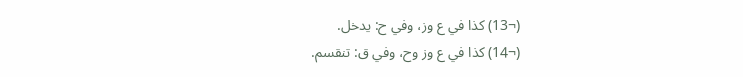(¬13) كذا في ع وز، وفي ح: يدخل.
(¬14) كذا في ع وز وح، وفي ق: تنقسم.